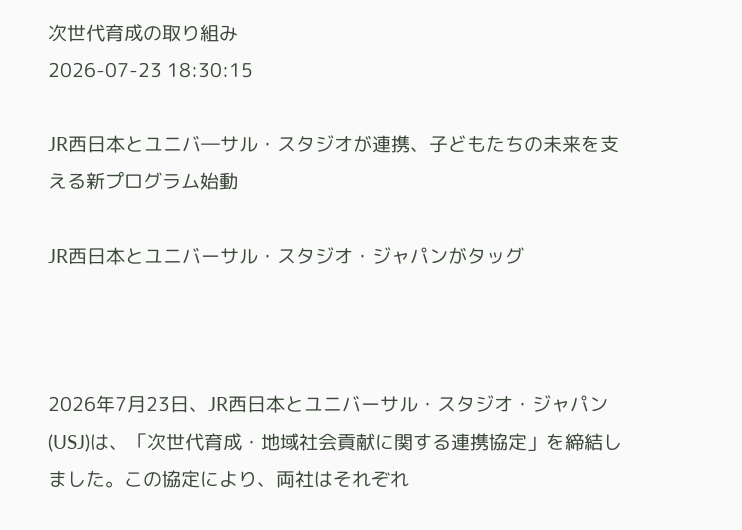次世代育成の取り組み
2026-07-23 18:30:15

JR西日本とユニバ―サル・スタジオが連携、子どもたちの未来を支える新プログラム始動

JR西日本とユニバーサル・スタジオ・ジャパンがタッグ



2026年7月23日、JR西日本とユニバーサル・スタジオ・ジャパン(USJ)は、「次世代育成・地域社会貢献に関する連携協定」を締結しました。この協定により、両社はそれぞれ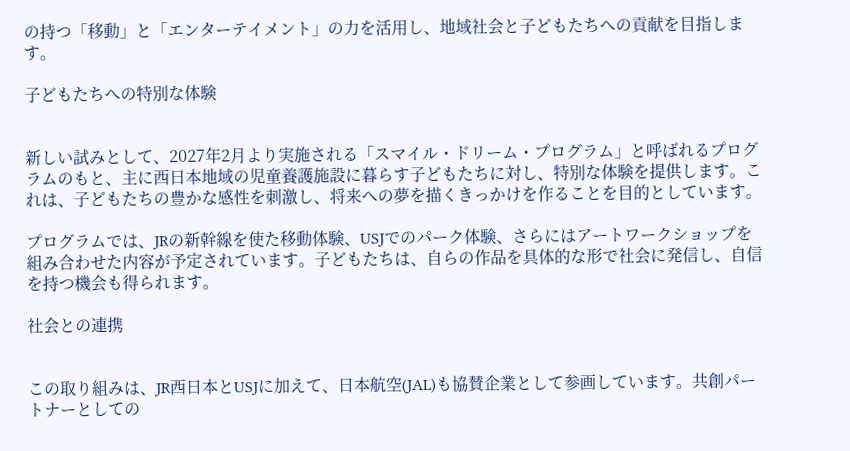の持つ「移動」と「エンターテイメント」の力を活用し、地域社会と子どもたちへの貢献を目指します。

子どもたちへの特別な体験


新しい試みとして、2027年2月より実施される「スマイル・ドリーム・プログラム」と呼ばれるプログラムのもと、主に西日本地域の児童養護施設に暮らす子どもたちに対し、特別な体験を提供します。これは、子どもたちの豊かな感性を刺激し、将来への夢を描くきっかけを作ることを目的としています。

プログラムでは、JRの新幹線を使た移動体験、USJでのパーク体験、さらにはアートワークショップを組み合わせた内容が予定されています。子どもたちは、自らの作品を具体的な形で社会に発信し、自信を持つ機会も得られます。

社会との連携


この取り組みは、JR西日本とUSJに加えて、日本航空(JAL)も協賛企業として参画しています。共創パートナーとしての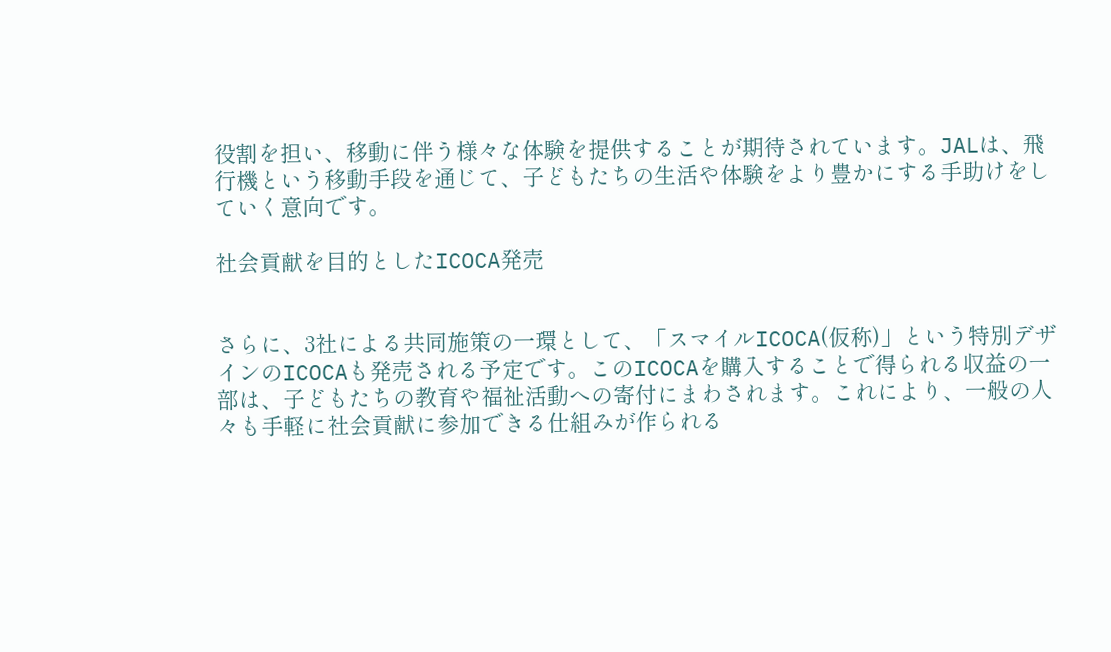役割を担い、移動に伴う様々な体験を提供することが期待されています。JALは、飛行機という移動手段を通じて、子どもたちの生活や体験をより豊かにする手助けをしていく意向です。

社会貢献を目的としたICOCA発売


さらに、3社による共同施策の一環として、「スマイルICOCA(仮称)」という特別デザインのICOCAも発売される予定です。このICOCAを購入することで得られる収益の一部は、子どもたちの教育や福祉活動への寄付にまわされます。これにより、一般の人々も手軽に社会貢献に参加できる仕組みが作られる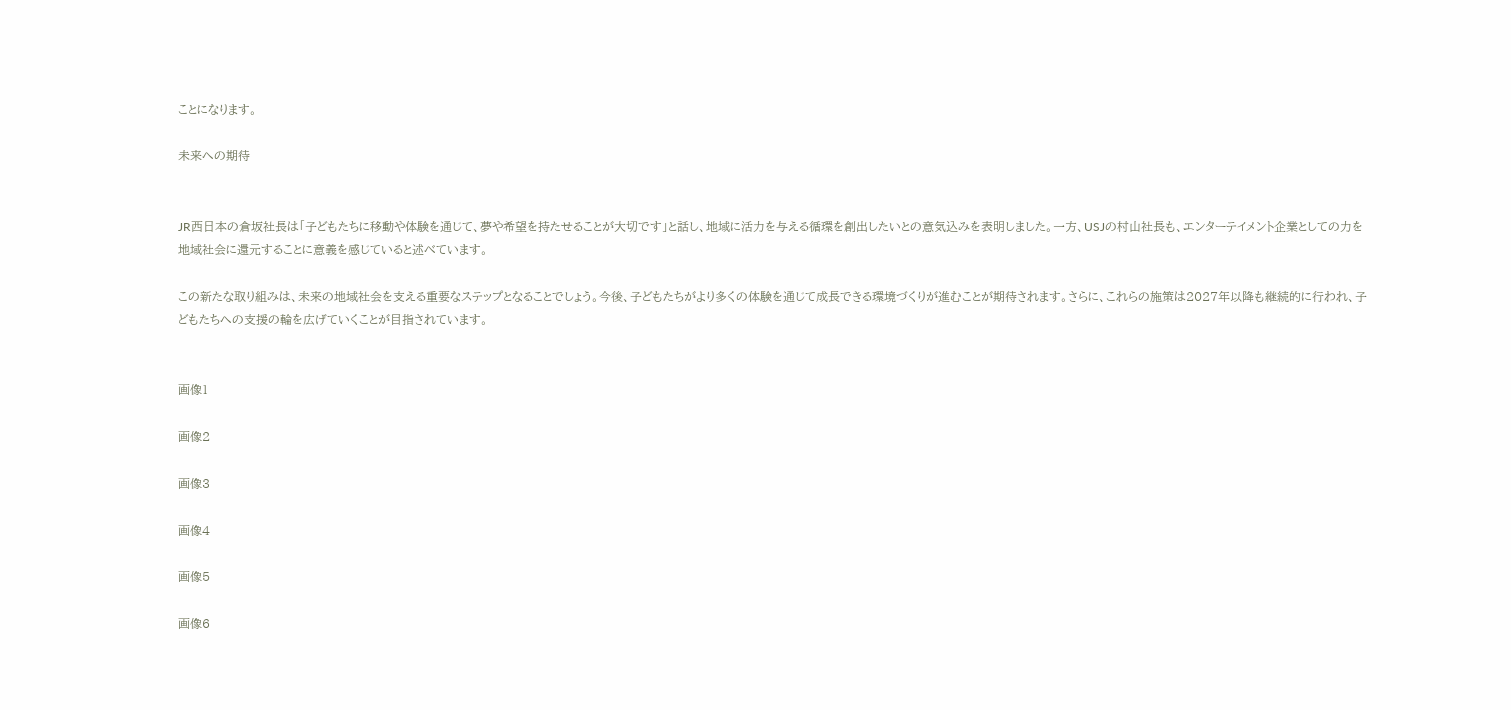ことになります。

未来への期待


JR西日本の倉坂社長は「子どもたちに移動や体験を通じて、夢や希望を持たせることが大切です」と話し、地域に活力を与える循環を創出したいとの意気込みを表明しました。一方、USJの村山社長も、エンターテイメント企業としての力を地域社会に還元することに意義を感じていると述べています。

この新たな取り組みは、未来の地域社会を支える重要なステップとなることでしょう。今後、子どもたちがより多くの体験を通じて成長できる環境づくりが進むことが期待されます。さらに、これらの施策は2027年以降も継続的に行われ、子どもたちへの支援の輪を広げていくことが目指されています。


画像1

画像2

画像3

画像4

画像5

画像6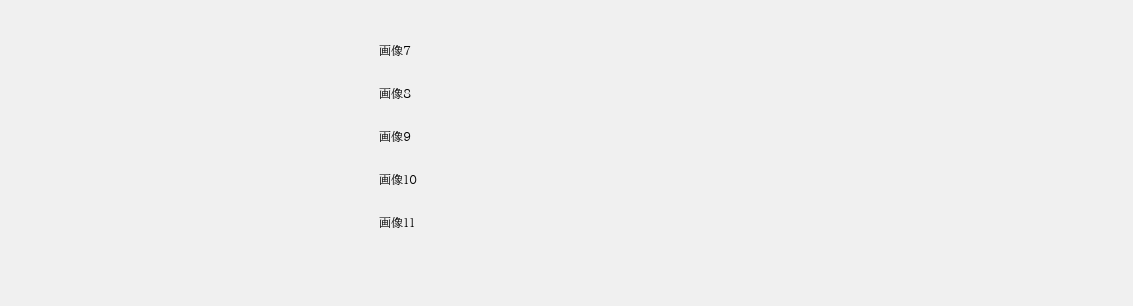画像7

画像8

画像9

画像10

画像11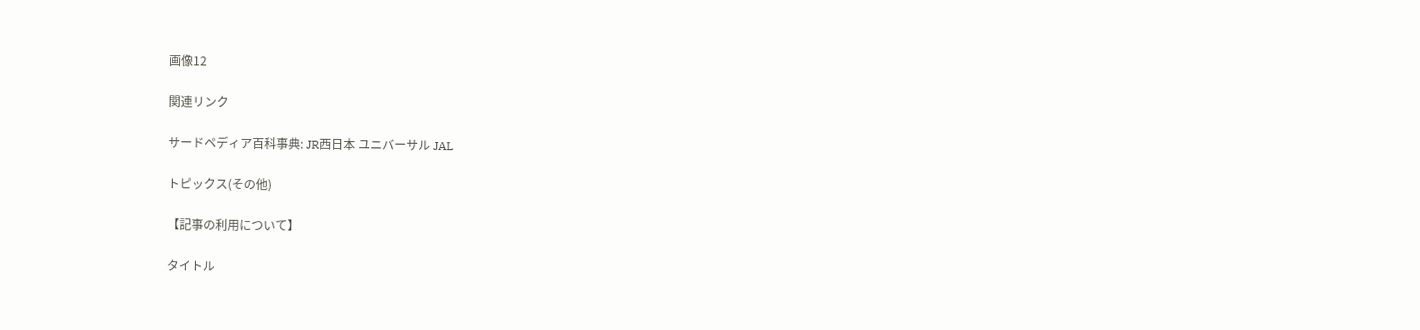画像12

関連リンク

サードペディア百科事典: JR西日本 ユニバーサル JAL

トピックス(その他)

【記事の利用について】

タイトル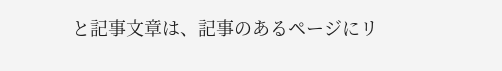と記事文章は、記事のあるページにリ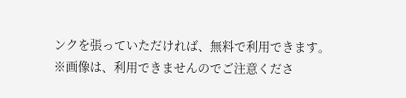ンクを張っていただければ、無料で利用できます。
※画像は、利用できませんのでご注意くださ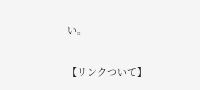い。

【リンクついて】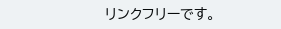リンクフリーです。